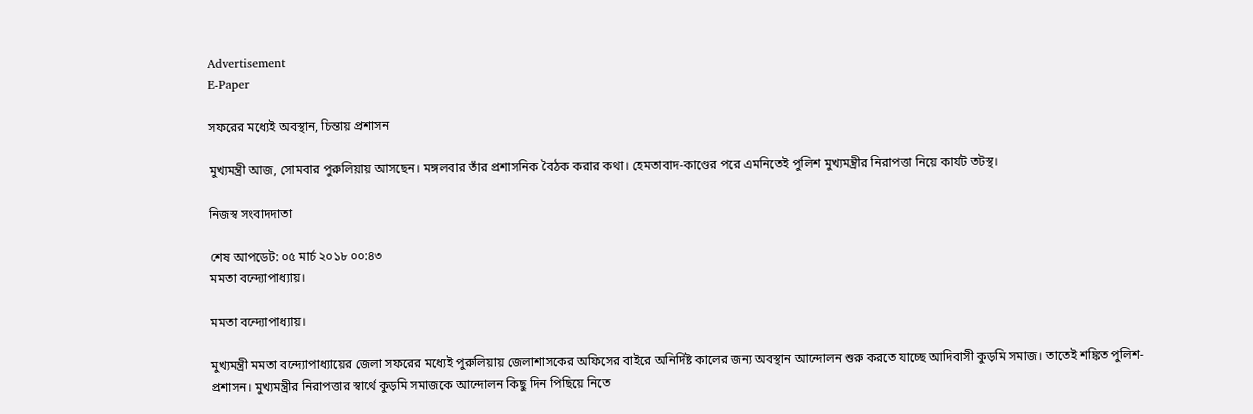Advertisement
E-Paper

সফরের মধ্যেই অবস্থান, চিন্তায় প্রশাসন

মুখ্যমন্ত্রী আজ, সোমবার পুরুলিয়ায় আসছেন। মঙ্গলবার তাঁর প্রশাসনিক বৈঠক করার কথা। হেমতাবাদ-কাণ্ডের পরে এমনিতেই পুলিশ মুখ্যমন্ত্রীর নিরাপত্তা নিয়ে কার্যট তটস্থ।

নিজস্ব সংবাদদাতা

শেষ আপডেট: ০৫ মার্চ ২০১৮ ০০:৪৩
মমতা বন্দ্যোপাধ্যায়।

মমতা বন্দ্যোপাধ্যায়।

মুখ্যমন্ত্রী মমতা বন্দ্যোপাধ্যায়ের জেলা সফরের মধ্যেই পুরুলিয়ায় জেলাশাসকের অফিসের বাইরে অনির্দিষ্ট কালের জন্য অবস্থান আন্দোলন শুরু করতে যাচ্ছে আদিবাসী কুড়মি সমাজ। তাতেই শঙ্কিত পুলিশ-প্রশাসন। মুখ্যমন্ত্রীর নিরাপত্তার স্বার্থে কুড়মি সমাজকে আন্দোলন কিছু দিন পিছিয়ে নিতে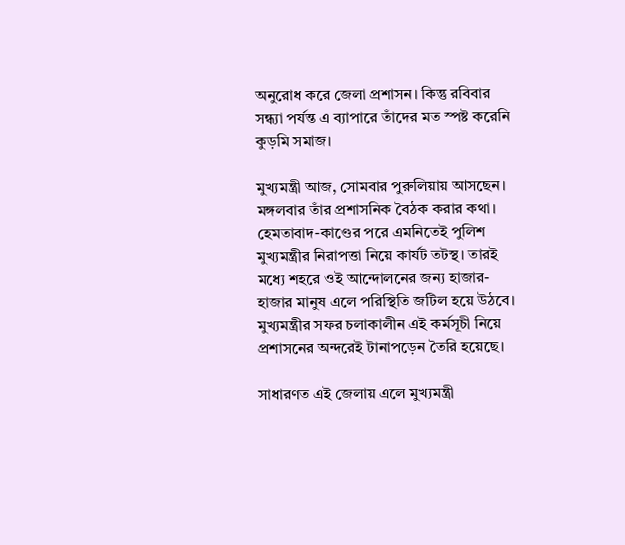অনুরোধ করে জেলা প্রশাসন। কিন্তু রবিবার সন্ধ্যা পর্যন্ত এ ব্যাপারে তাঁদের মত স্পষ্ট করেনি কুড়মি সমাজ।

মুখ্যমন্ত্রী আজ, সোমবার পুরুলিয়ায় আসছেন। মঙ্গলবার তাঁর প্রশাসনিক বৈঠক করার কথা। হেমতাবাদ-কাণ্ডের পরে এমনিতেই পুলিশ মুখ্যমন্ত্রীর নিরাপত্তা নিয়ে কার্যট তটস্থ। তারই মধ্যে শহরে ওই আন্দোলনের জন্য হাজার-হাজার মানুষ এলে পরিস্থিতি জটিল হয়ে উঠবে। মুখ্যমন্ত্রীর সফর চলাকালীন এই কর্মসূচী নিয়ে প্রশাসনের অন্দরেই টানাপড়েন তৈরি হয়েছে।

সাধারণত এই জেলায় এলে মুখ্যমন্ত্রী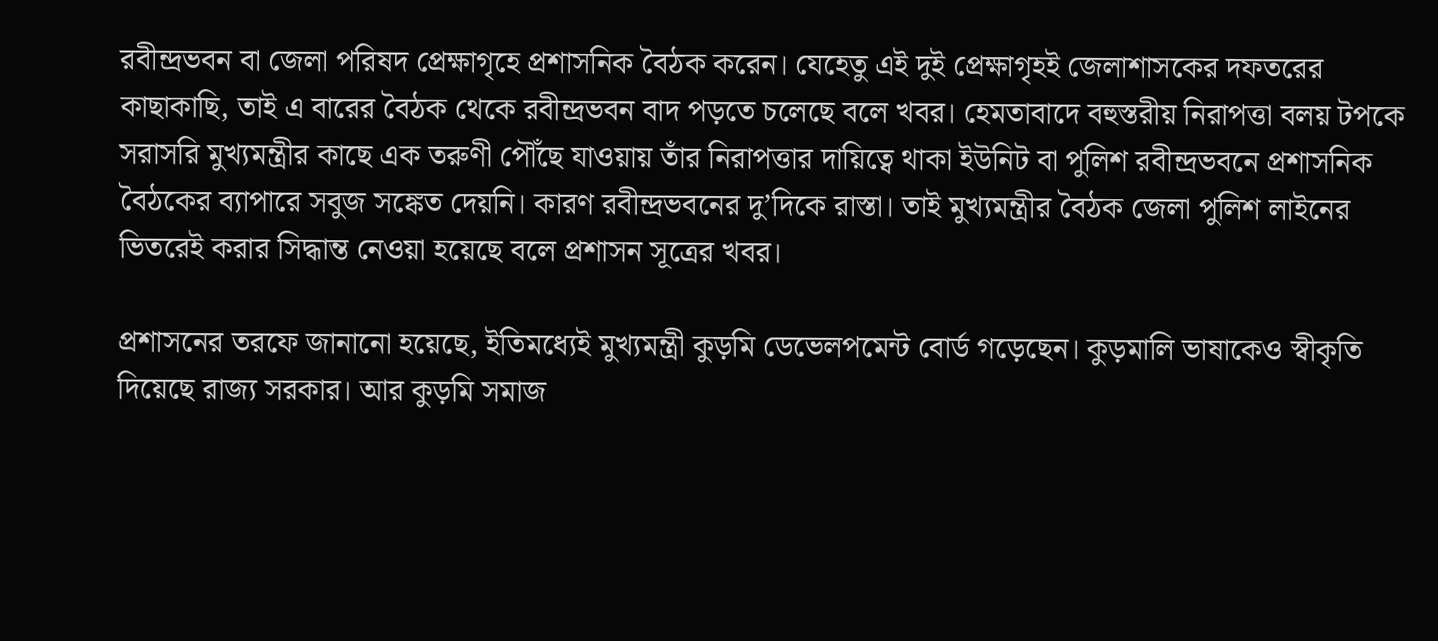রবীন্দ্রভবন বা জেলা পরিষদ প্রেক্ষাগৃহে প্রশাসনিক বৈঠক করেন। যেহেতু এই দুই প্রেক্ষাগৃহই জেলাশাসকের দফতরের কাছাকাছি, তাই এ বারের বৈঠক থেকে রবীন্দ্রভবন বাদ পড়তে চলেছে বলে খবর। হেমতাবাদে বহুস্তরীয় নিরাপত্তা বলয় টপকে সরাসরি মুখ্যমন্ত্রীর কাছে এক তরুণী পৌঁছে যাওয়ায় তাঁর নিরাপত্তার দায়িত্বে থাকা ইউনিট বা পুলিশ রবীন্দ্রভবনে প্রশাসনিক বৈঠকের ব্যাপারে সবুজ সঙ্কেত দেয়নি। কারণ রবীন্দ্রভবনের দু’দিকে রাস্তা। তাই মুখ্যমন্ত্রীর বৈঠক জেলা পুলিশ লাইনের ভিতরেই করার সিদ্ধান্ত নেওয়া হয়েছে বলে প্রশাসন সূত্রের খবর।

প্রশাসনের তরফে জানানো হয়েছে, ইতিমধ্যেই মুখ্যমন্ত্রী কুড়মি ডেভেলপমেন্ট বোর্ড গড়েছেন। কুড়মালি ভাষাকেও স্বীকৃতি দিয়েছে রাজ্য সরকার। আর কুড়মি সমাজ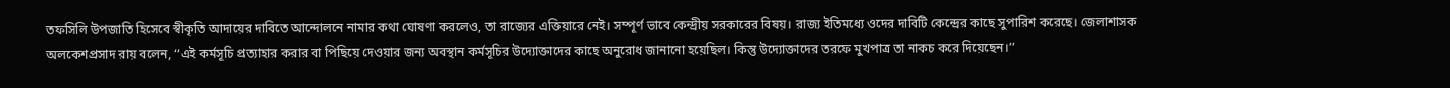তফসিলি উপজাতি হিসেবে স্বীকৃতি আদায়ের দাবিতে আন্দোলনে নামার কথা ঘোষণা করলেও, তা রাজ্যের এক্তিয়ারে নেই। সম্পূর্ণ ভাবে কেন্দ্রীয় সরকারের বিষয়। রাজ্য ইতিমধ্যে ওদের দাবিটি কেন্দ্রের কাছে সুপারিশ করেছে। জেলাশাসক অলকেশপ্রসাদ রায় বলেন, ‘‘এই কর্মসূচি প্রত্যাহার করার বা পিছিয়ে দেওয়ার জন্য অবস্থান কর্মসূচির উদ্যোক্তাদের কাছে অনুরোধ জানানো হয়েছিল। কিন্তু উদ্যোক্তাদের তরফে মুখপাত্র তা নাকচ করে দিয়েছেন।’’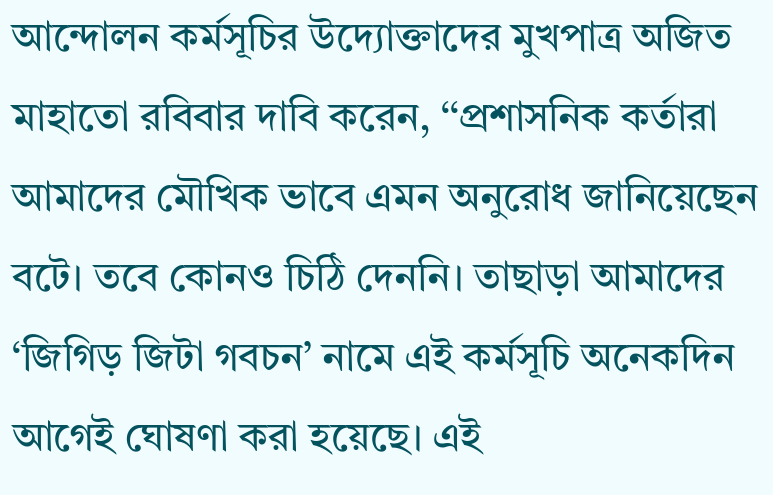আন্দোলন কর্মসূচির উদ্যোক্তাদের মুখপাত্র অজিত মাহাতো রবিবার দাবি করেন, ‘‘প্রশাসনিক কর্তারা আমাদের মৌখিক ভাবে এমন অনুরোধ জানিয়েছেন বটে। তবে কোনও চিঠি দেননি। তাছাড়া আমাদের ‘জিগিড় জিটা গবচন’ নামে এই কর্মসূচি অনেকদিন আগেই ঘোষণা করা হয়েছে। এই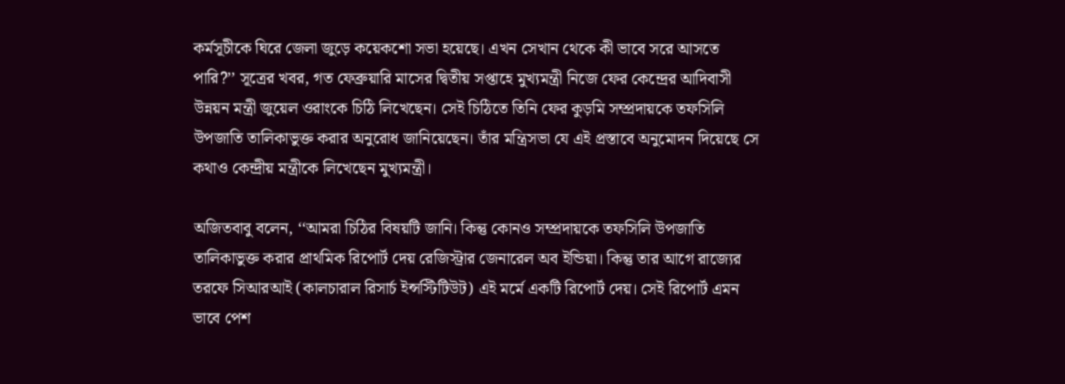কর্মসূচীকে ঘিরে জেলা জুড়ে কয়েকশো সভা হয়েছে। এখন সেখান থেকে কী ভাবে সরে আসতে পারি?’’ সূত্রের খবর, গত ফেব্রুয়ারি মাসের দ্বিতীয় সপ্তাহে মুখ্যমন্ত্রী নিজে ফের কেন্দ্রের আদিবাসী উন্নয়ন মন্ত্রী জুয়েল ওরাংকে চিঠি লিখেছেন। সেই চিঠিতে তিনি ফের কুড়মি সম্প্রদায়কে তফসিলি উপজাতি তালিকাভুক্ত করার অনুরোধ জানিয়েছেন। তাঁর মন্ত্রিসভা যে এই প্রস্তাবে অনুমোদন দিয়েছে সে কথাও কেন্দ্রীয় মন্ত্রীকে লিখেছেন মুখ্যমন্ত্রী।

অজিতবাবু বলেন, ‘‘আমরা চিঠির বিষয়টি জানি। কিন্তু কোনও সম্প্রদায়কে তফসিলি উপজাতি তালিকাভুক্ত করার প্রাথমিক রিপোর্ট দেয় রেজিস্ট্রার জেনারেল অব ইন্ডিয়া। কিন্তু তার আগে রাজ্যের তরফে সিআরআই (কালচারাল রিসার্চ ইন্সস্টিটিউট) এই মর্মে একটি রিপোর্ট দেয়। সেই রিপোর্ট এমন ভাবে পেশ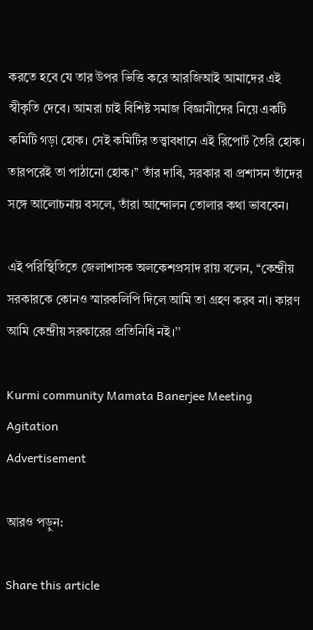করতে হবে যে তার উপর ভিত্তি করে আরজিআই আমাদের এই স্বীকৃতি দেবে। আমরা চাই বিশিষ্ট সমাজ বিজ্ঞানীদের নিয়ে একটি কমিটি গড়া হোক। সেই কমিটির তত্ত্বাবধানে এই রিপোর্ট তৈরি হোক। তারপরেই তা পাঠানো হোক।’’ তাঁর দাবি, সরকার বা প্রশাসন তাঁদের সঙ্গে আলোচনায় বসলে, তাঁরা আন্দোলন তোলার কথা ভাববেন।

এই পরিস্থিতিতে জেলাশাসক অলকেশপ্রসাদ রায় বলেন, ‘‘কেন্দ্রীয় সরকারকে কোনও স্মারকলিপি দিলে আমি তা গ্রহণ করব না। কারণ আমি কেন্দ্রীয় সরকারের প্রতিনিধি নই।’’

Kurmi community Mamata Banerjee Meeting Agitation
Advertisement

আরও পড়ুন:

Share this article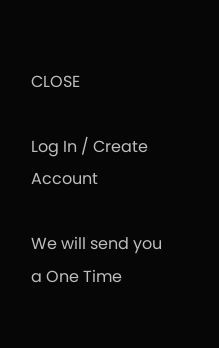CLOSE

Log In / Create Account

We will send you a One Time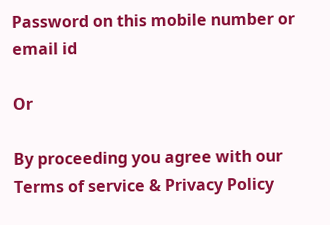Password on this mobile number or email id

Or

By proceeding you agree with our Terms of service & Privacy Policy